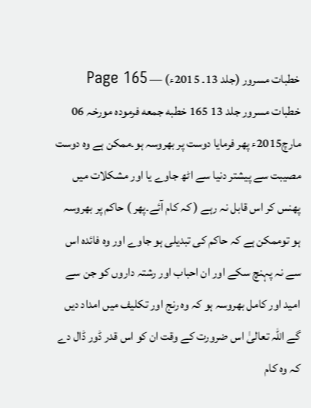خطبات مسرور (جلد 13۔ 2015ء) — Page 165
خطبات مسرور جلد 13 165 خطبه جمعه فرمودہ مورخہ 06 مارچ2015ء پھر فرمایا دوست پر بھروسہ ہو۔ممکن ہے وہ دوست مصیبت سے پیشتر دنیا سے اٹھ جاوے یا اور مشکلات میں پھنس کر اس قابل نہ رہے ( کہ کام آئے۔پھر ) حاکم پر بھروسہ ہو توممکن ہے کہ حاکم کی تبدیلی ہو جاوے اور وہ فائدہ اس سے نہ پہنچ سکے اور ان احباب اور رشتہ داروں کو جن سے امید اور کامل بھروسہ ہو کہ وہ رنج اور تکلیف میں امداد دیں گے اللہ تعالیٰ اس ضرورت کے وقت ان کو اس قدر ڈور ڈال دے کہ وہ کام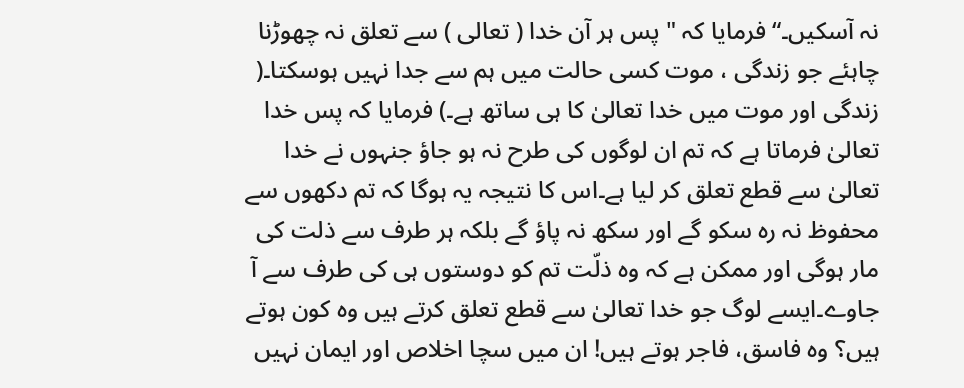نہ آسکیں۔“ فرمایا کہ " پس ہر آن خدا ( تعالی ) سے تعلق نہ چھوڑنا چاہئے جو زندگی ، موت کسی حالت میں ہم سے جدا نہیں ہوسکتا۔( زندگی اور موت میں خدا تعالیٰ کا ہی ساتھ ہے۔) فرمایا کہ پس خدا تعالیٰ فرماتا ہے کہ تم ان لوگوں کی طرح نہ ہو جاؤ جنہوں نے خدا تعالیٰ سے قطع تعلق کر لیا ہے۔اس کا نتیجہ یہ ہوگا کہ تم دکھوں سے محفوظ نہ رہ سکو گے اور سکھ نہ پاؤ گے بلکہ ہر طرف سے ذلت کی مار ہوگی اور ممکن ہے کہ وہ ذلّت تم کو دوستوں ہی کی طرف سے آ جاوے۔ایسے لوگ جو خدا تعالیٰ سے قطع تعلق کرتے ہیں وہ کون ہوتے ہیں؟ وہ فاسق، فاجر ہوتے ہیں! ان میں سچا اخلاص اور ایمان نہیں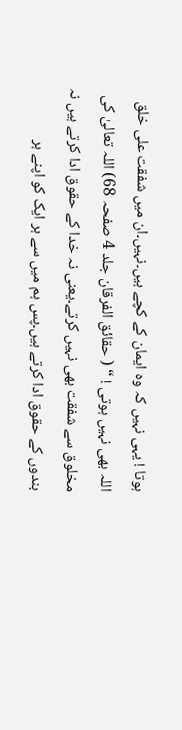ہوتا ! یہی نہیں کہ وہ ایمان کے کچے ہیں۔نہیں۔ان میں شفقت علی خلق اللہ بھی نہیں ہوتی ! “ ( حقائق الفرقان جلد 4 صفحہ 68) اللہ تعالیٰ کی مخلوق سے شفقت بھی نہیں کرتے۔یعنی نہ خدا کے حقوق ادا کرتے ہیں نہ بندوں کے حقوق ادا کرتے ہیں۔پس ہم میں سے ہر ایک کو اپنے ہر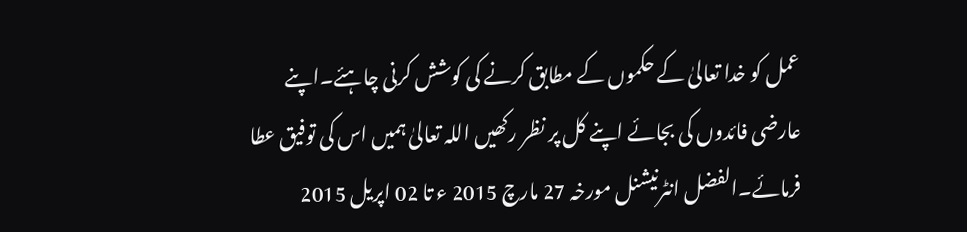عمل کو خدا تعالیٰ کے حکموں کے مطابق کرنے کی کوشش کرنی چاہئے۔اپنے عارضی فائدوں کی بجائے اپنے کل پر نظر رکھیں اللہ تعالیٰ ہمیں اس کی توفیق عطا فرمائے۔الفضل انٹرنیشنل مورخہ 27 مارچ 2015 ء تا 02 اپریل 2015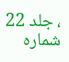، جلد 22 شماره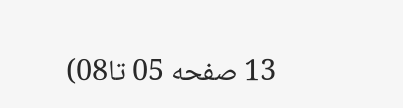13 صفحه 05 تا08)